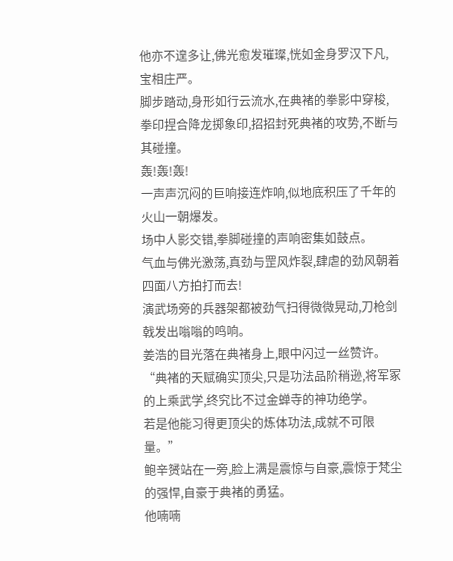他亦不遑多让,佛光愈发璀璨,恍如金身罗汉下凡,宝相庄严。
脚步踏动,身形如行云流水,在典褚的拳影中穿梭,拳印捏合降龙掷象印,招招封死典褚的攻势,不断与其碰撞。
轰!轰!轰!
一声声沉闷的巨响接连炸响,似地底积压了千年的火山一朝爆发。
场中人影交错,拳脚碰撞的声响密集如鼓点。
气血与佛光激荡,真劲与罡风炸裂,肆虐的劲风朝着四面八方拍打而去!
演武场旁的兵器架都被劲气扫得微微晃动,刀枪剑戟发出嗡嗡的鸣响。
姜浩的目光落在典褚身上,眼中闪过一丝赞许。
“典褚的天赋确实顶尖,只是功法品阶稍逊,将军冢的上乘武学,终究比不过金蝉寺的神功绝学。
若是他能习得更顶尖的炼体功法,成就不可限量。”
鲍辛赟站在一旁,脸上满是震惊与自豪,震惊于梵尘的强悍,自豪于典褚的勇猛。
他喃喃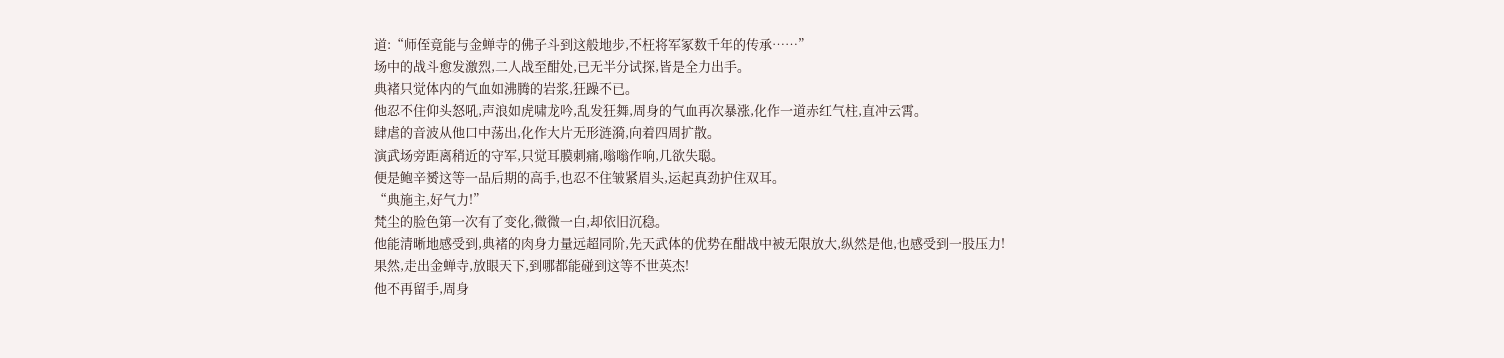道:“师侄竟能与金蝉寺的佛子斗到这般地步,不枉将军冢数千年的传承……”
场中的战斗愈发激烈,二人战至酣处,已无半分试探,皆是全力出手。
典褚只觉体内的气血如沸腾的岩浆,狂躁不已。
他忍不住仰头怒吼,声浪如虎啸龙吟,乱发狂舞,周身的气血再次暴涨,化作一道赤红气柱,直冲云霄。
肆虐的音波从他口中荡出,化作大片无形涟漪,向着四周扩散。
演武场旁距离稍近的守军,只觉耳膜刺痛,嗡嗡作响,几欲失聪。
便是鲍辛赟这等一品后期的高手,也忍不住皱紧眉头,运起真劲护住双耳。
“典施主,好气力!”
梵尘的脸色第一次有了变化,微微一白,却依旧沉稳。
他能清晰地感受到,典褚的肉身力量远超同阶,先天武体的优势在酣战中被无限放大,纵然是他,也感受到一股压力!
果然,走出金蝉寺,放眼天下,到哪都能碰到这等不世英杰!
他不再留手,周身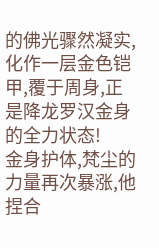的佛光骤然凝实,化作一层金色铠甲,覆于周身,正是降龙罗汉金身的全力状态!
金身护体,梵尘的力量再次暴涨,他捏合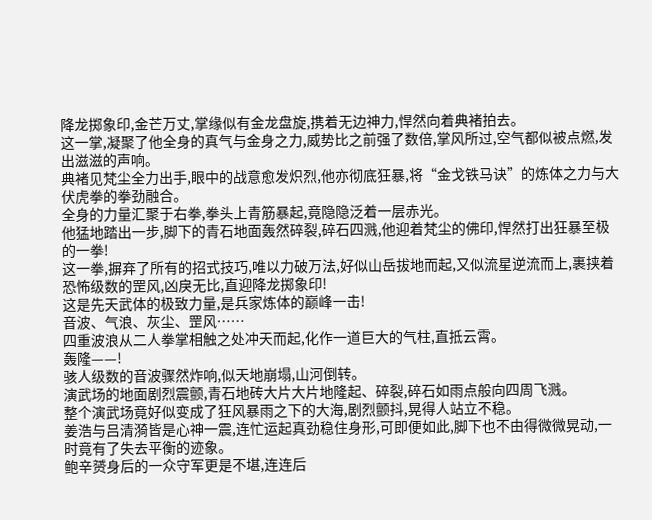降龙掷象印,金芒万丈,掌缘似有金龙盘旋,携着无边神力,悍然向着典褚拍去。
这一掌,凝聚了他全身的真气与金身之力,威势比之前强了数倍,掌风所过,空气都似被点燃,发出滋滋的声响。
典褚见梵尘全力出手,眼中的战意愈发炽烈,他亦彻底狂暴,将“金戈铁马诀”的炼体之力与大伏虎拳的拳劲融合。
全身的力量汇聚于右拳,拳头上青筋暴起,竟隐隐泛着一层赤光。
他猛地踏出一步,脚下的青石地面轰然碎裂,碎石四溅,他迎着梵尘的佛印,悍然打出狂暴至极的一拳!
这一拳,摒弃了所有的招式技巧,唯以力破万法,好似山岳拔地而起,又似流星逆流而上,裹挟着恐怖级数的罡风,凶戾无比,直迎降龙掷象印!
这是先天武体的极致力量,是兵家炼体的巅峰一击!
音波、气浪、灰尘、罡风……
四重波浪从二人拳掌相触之处冲天而起,化作一道巨大的气柱,直抵云霄。
轰隆——!
骇人级数的音波骤然炸响,似天地崩塌,山河倒转。
演武场的地面剧烈震颤,青石地砖大片大片地隆起、碎裂,碎石如雨点般向四周飞溅。
整个演武场竟好似变成了狂风暴雨之下的大海,剧烈颤抖,晃得人站立不稳。
姜浩与吕清漪皆是心神一震,连忙运起真劲稳住身形,可即便如此,脚下也不由得微微晃动,一时竟有了失去平衡的迹象。
鲍辛赟身后的一众守军更是不堪,连连后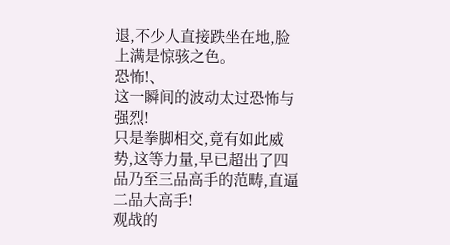退,不少人直接跌坐在地,脸上满是惊骇之色。
恐怖!、
这一瞬间的波动太过恐怖与强烈!
只是拳脚相交,竟有如此威势,这等力量,早已超出了四品乃至三品高手的范畴,直逼二品大高手!
观战的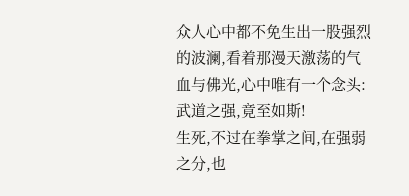众人心中都不免生出一股强烈的波澜,看着那漫天激荡的气血与佛光,心中唯有一个念头:武道之强,竟至如斯!
生死,不过在拳掌之间,在强弱之分,也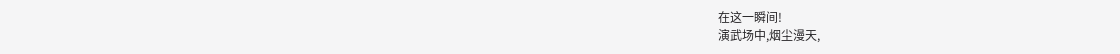在这一瞬间!
演武场中,烟尘漫天,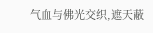气血与佛光交织,遮天蔽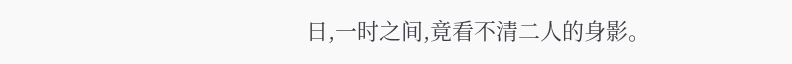日,一时之间,竟看不清二人的身影。